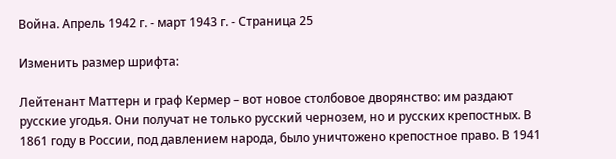Война. Апрель 1942 г. - март 1943 г. - Страница 25

Изменить размер шрифта:

Лейтенант Маттерн и граф Кермер – вот новое столбовое дворянство: им раздают русские угодья. Они получат не только русский чернозем, но и русских крепостных. В 1861 году в России, под давлением народа, было уничтожено крепостное право. В 1941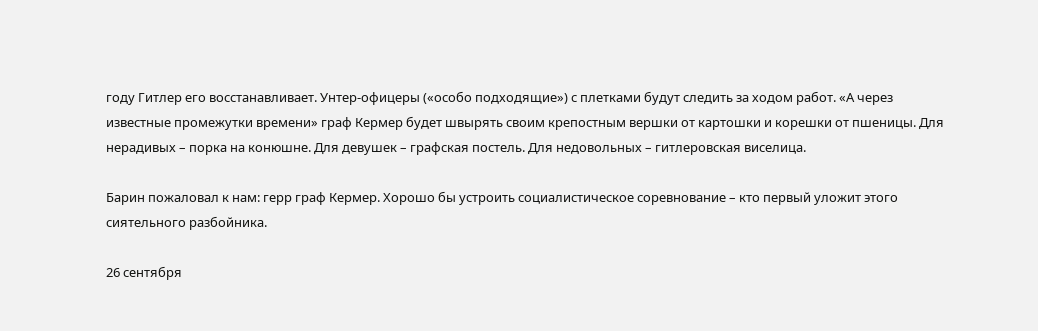году Гитлер его восстанавливает. Унтер-офицеры («особо подходящие») с плетками будут следить за ходом работ. «А через известные промежутки времени» граф Кермер будет швырять своим крепостным вершки от картошки и корешки от пшеницы. Для нерадивых – порка на конюшне. Для девушек – графская постель. Для недовольных – гитлеровская виселица.

Барин пожаловал к нам: герр граф Кермер. Хорошо бы устроить социалистическое соревнование – кто первый уложит этого сиятельного разбойника.

26 сентября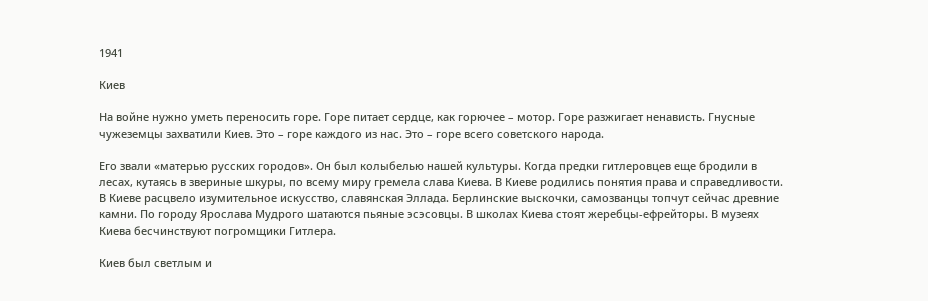1941

Киев

На войне нужно уметь переносить горе. Горе питает сердце, как горючее – мотор. Горе разжигает ненависть. Гнусные чужеземцы захватили Киев. Это – горе каждого из нас. Это – горе всего советского народа.

Его звали «матерью русских городов». Он был колыбелью нашей культуры. Когда предки гитлеровцев еще бродили в лесах, кутаясь в звериные шкуры, по всему миру гремела слава Киева. В Киеве родились понятия права и справедливости. В Киеве расцвело изумительное искусство, славянская Эллада. Берлинские выскочки, самозванцы топчут сейчас древние камни. По городу Ярослава Мудрого шатаются пьяные эсэсовцы. В школах Киева стоят жеребцы-ефрейторы. В музеях Киева бесчинствуют погромщики Гитлера.

Киев был светлым и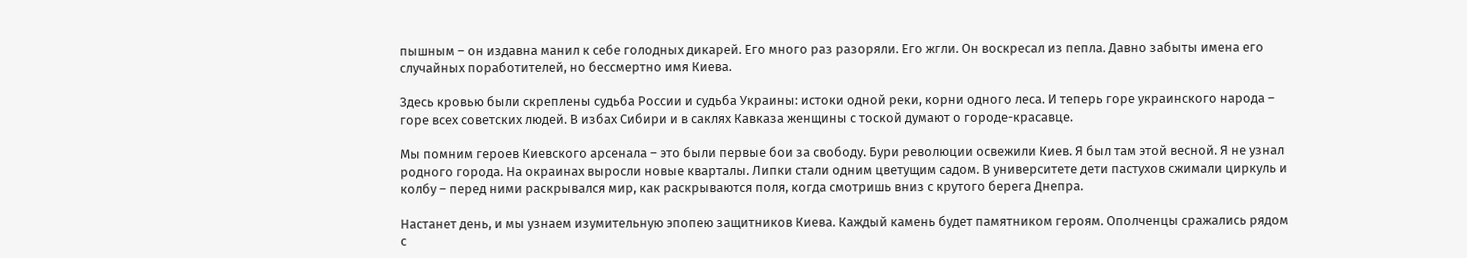пышным – он издавна манил к себе голодных дикарей. Его много раз разоряли. Его жгли. Он воскресал из пепла. Давно забыты имена его случайных поработителей, но бессмертно имя Киева.

Здесь кровью были скреплены судьба России и судьба Украины: истоки одной реки, корни одного леса. И теперь горе украинского народа – горе всех советских людей. В избах Сибири и в саклях Кавказа женщины с тоской думают о городе-красавце.

Мы помним героев Киевского арсенала – это были первые бои за свободу. Бури революции освежили Киев. Я был там этой весной. Я не узнал родного города. На окраинах выросли новые кварталы. Липки стали одним цветущим садом. В университете дети пастухов сжимали циркуль и колбу – перед ними раскрывался мир, как раскрываются поля, когда смотришь вниз с крутого берега Днепра.

Настанет день, и мы узнаем изумительную эпопею защитников Киева. Каждый камень будет памятником героям. Ополченцы сражались рядом с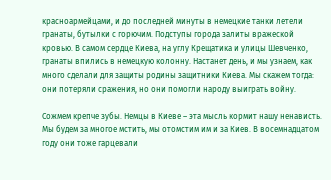красноармейцами, и до последней минуты в немецкие танки летели гранаты, бутылки с горючим. Подступы города залиты вражеской кровью. В самом сердце Киева, на углу Крещатика и улицы Шевченко, гранаты впились в немецкую колонну. Настанет день, и мы узнаем, как много сделали для защиты родины защитники Киева. Мы скажем тогда: они потеряли сражения, но они помогли народу выиграть войну.

Сожмем крепче зубы. Немцы в Киеве – эта мысль кормит нашу ненависть. Мы будем за многое мстить, мы отомстим им и за Киев. В восемнадцатом году они тоже гарцевали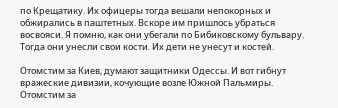по Крещатику. Их офицеры тогда вешали непокорных и обжирались в паштетных. Вскоре им пришлось убраться восвояси. Я помню, как они убегали по Бибиковскому бульвару. Тогда они унесли свои кости. Их дети не унесут и костей.

Отомстим за Киев, думают защитники Одессы. И вот гибнут вражеские дивизии, кочующие возле Южной Пальмиры. Отомстим за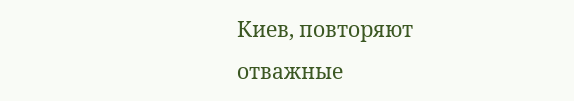Киев, повторяют отважные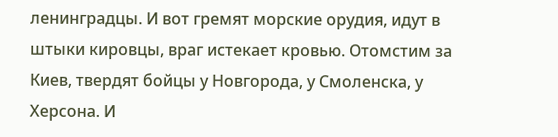ленинградцы. И вот гремят морские орудия, идут в штыки кировцы, враг истекает кровью. Отомстим за Киев, твердят бойцы у Новгорода, у Смоленска, у Херсона. И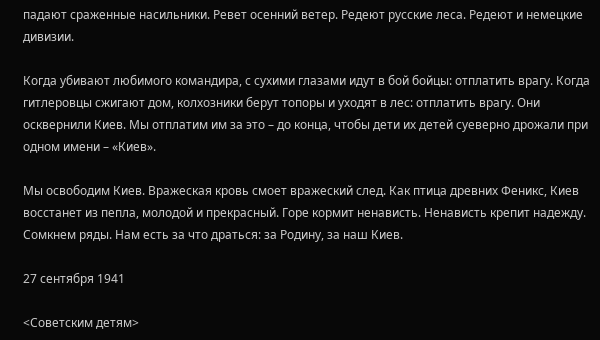падают сраженные насильники. Ревет осенний ветер. Редеют русские леса. Редеют и немецкие дивизии.

Когда убивают любимого командира, с сухими глазами идут в бой бойцы: отплатить врагу. Когда гитлеровцы сжигают дом, колхозники берут топоры и уходят в лес: отплатить врагу. Они осквернили Киев. Мы отплатим им за это – до конца, чтобы дети их детей суеверно дрожали при одном имени – «Киев».

Мы освободим Киев. Вражеская кровь смоет вражеский след. Как птица древних Феникс, Киев восстанет из пепла, молодой и прекрасный. Горе кормит ненависть. Ненависть крепит надежду. Сомкнем ряды. Нам есть за что драться: за Родину, за наш Киев.

27 сентября 1941

<Советским детям>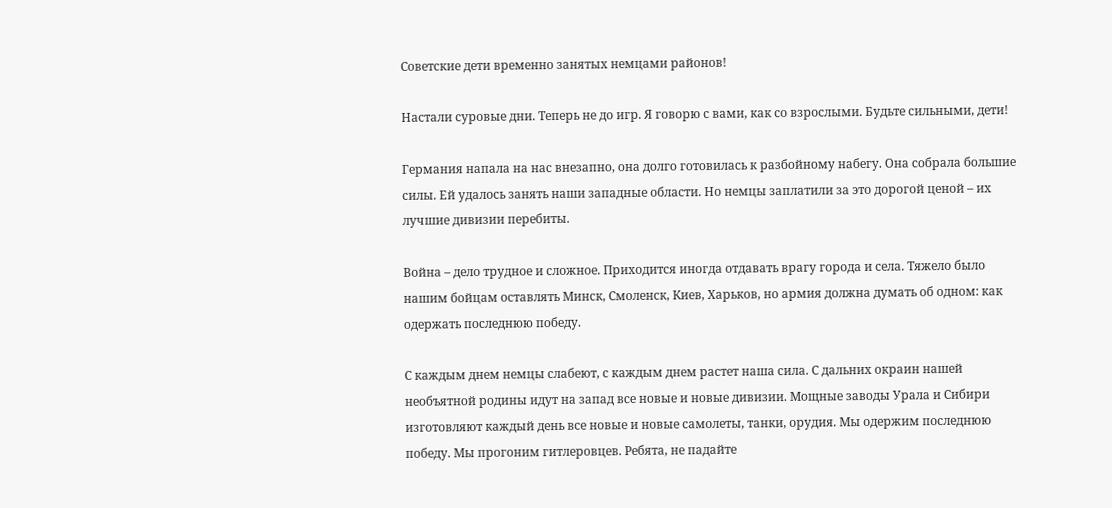Советские дети временно занятых немцами районов!

Настали суровые дни. Теперь не до игр. Я говорю с вами, как со взрослыми. Будьте сильными, дети!

Германия напала на нас внезапно, она долго готовилась к разбойному набегу. Она собрала большие силы. Ей удалось занять наши западные области. Но немцы заплатили за это дорогой ценой – их лучшие дивизии перебиты.

Война – дело трудное и сложное. Приходится иногда отдавать врагу города и села. Тяжело было нашим бойцам оставлять Минск, Смоленск, Киев, Харьков, но армия должна думать об одном: как одержать последнюю победу.

С каждым днем немцы слабеют, с каждым днем растет наша сила. С дальних окраин нашей необъятной родины идут на запад все новые и новые дивизии. Мощные заводы Урала и Сибири изготовляют каждый день все новые и новые самолеты, танки, орудия. Мы одержим последнюю победу. Мы прогоним гитлеровцев. Ребята, не падайте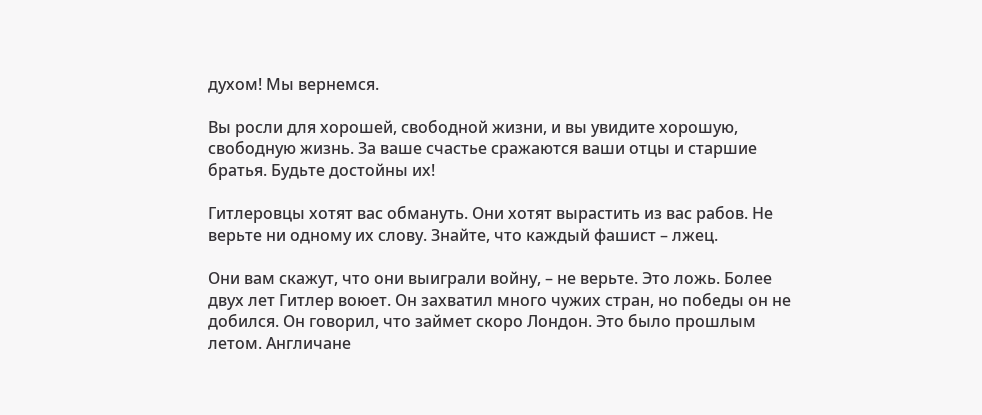духом! Мы вернемся.

Вы росли для хорошей, свободной жизни, и вы увидите хорошую, свободную жизнь. За ваше счастье сражаются ваши отцы и старшие братья. Будьте достойны их!

Гитлеровцы хотят вас обмануть. Они хотят вырастить из вас рабов. Не верьте ни одному их слову. Знайте, что каждый фашист – лжец.

Они вам скажут, что они выиграли войну, – не верьте. Это ложь. Более двух лет Гитлер воюет. Он захватил много чужих стран, но победы он не добился. Он говорил, что займет скоро Лондон. Это было прошлым летом. Англичане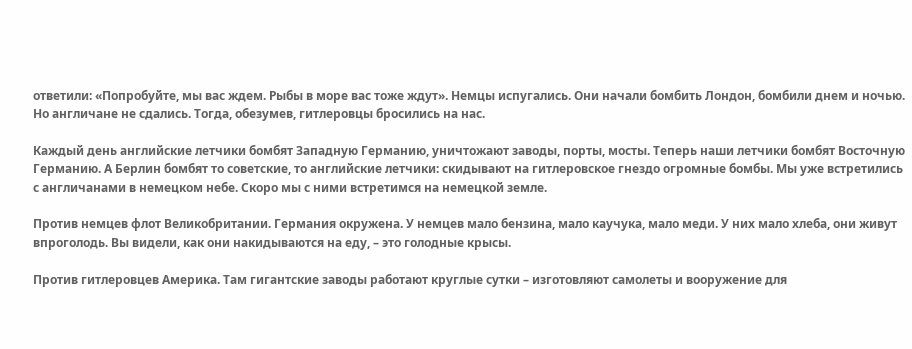ответили: «Попробуйте, мы вас ждем. Рыбы в море вас тоже ждут». Немцы испугались. Они начали бомбить Лондон, бомбили днем и ночью. Но англичане не сдались. Тогда, обезумев, гитлеровцы бросились на нас.

Каждый день английские летчики бомбят Западную Германию, уничтожают заводы, порты, мосты. Теперь наши летчики бомбят Восточную Германию. А Берлин бомбят то советские, то английские летчики: скидывают на гитлеровское гнездо огромные бомбы. Мы уже встретились с англичанами в немецком небе. Скоро мы с ними встретимся на немецкой земле.

Против немцев флот Великобритании. Германия окружена. У немцев мало бензина, мало каучука, мало меди. У них мало хлеба, они живут впроголодь. Вы видели, как они накидываются на еду, – это голодные крысы.

Против гитлеровцев Америка. Там гигантские заводы работают круглые сутки – изготовляют самолеты и вооружение для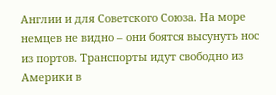Англии и для Советского Союза. На море немцев не видно – они боятся высунуть нос из портов. Транспорты идут свободно из Америки в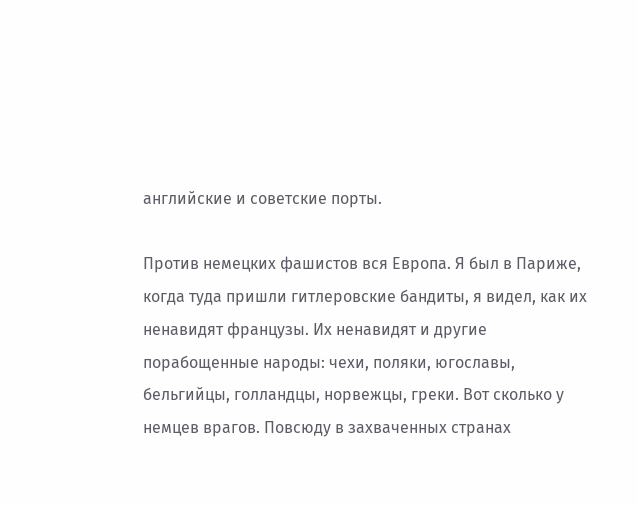английские и советские порты.

Против немецких фашистов вся Европа. Я был в Париже, когда туда пришли гитлеровские бандиты, я видел, как их ненавидят французы. Их ненавидят и другие порабощенные народы: чехи, поляки, югославы, бельгийцы, голландцы, норвежцы, греки. Вот сколько у немцев врагов. Повсюду в захваченных странах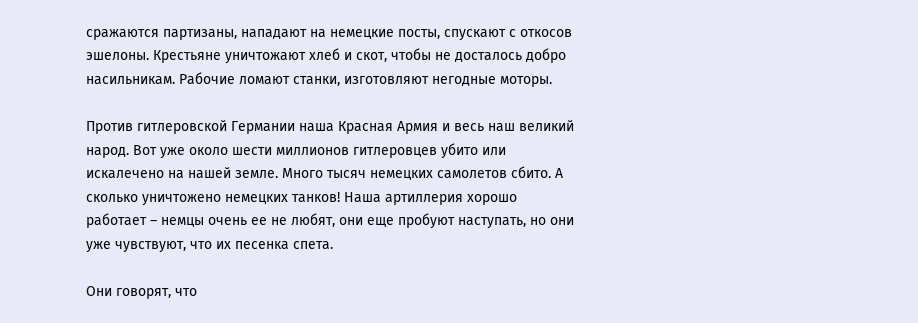сражаются партизаны, нападают на немецкие посты, спускают с откосов эшелоны. Крестьяне уничтожают хлеб и скот, чтобы не досталось добро насильникам. Рабочие ломают станки, изготовляют негодные моторы.

Против гитлеровской Германии наша Красная Армия и весь наш великий народ. Вот уже около шести миллионов гитлеровцев убито или искалечено на нашей земле. Много тысяч немецких самолетов сбито. А сколько уничтожено немецких танков! Наша артиллерия хорошо работает – немцы очень ее не любят, они еще пробуют наступать, но они уже чувствуют, что их песенка спета.

Они говорят, что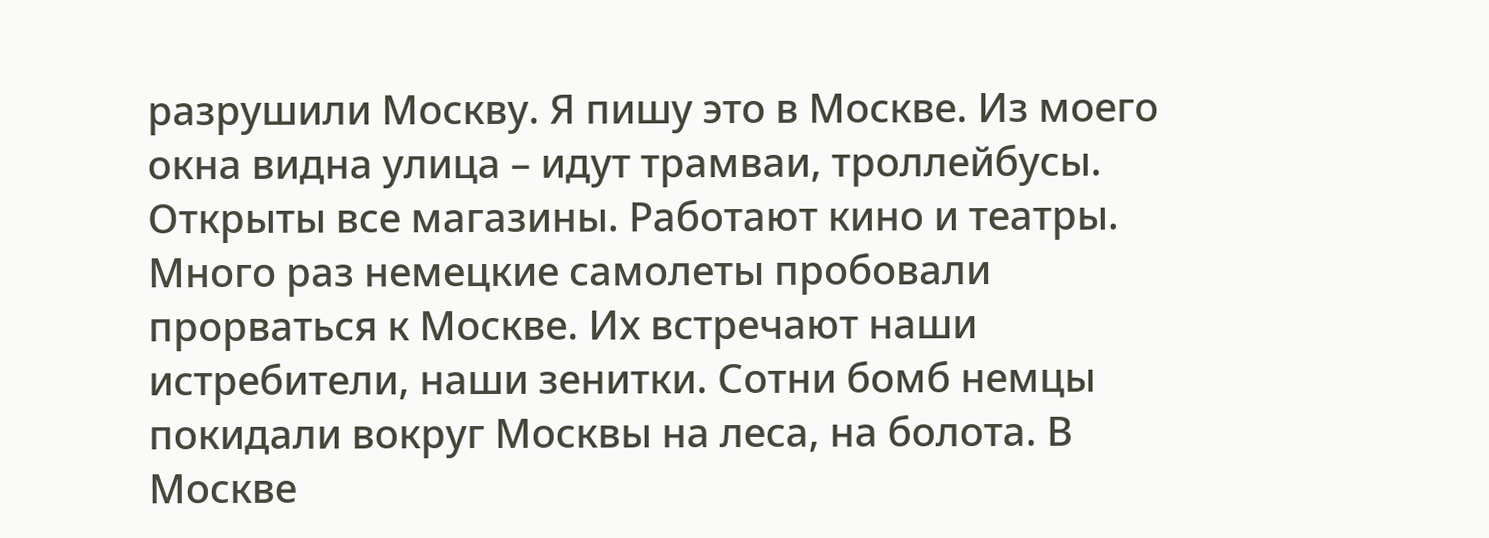разрушили Москву. Я пишу это в Москве. Из моего окна видна улица – идут трамваи, троллейбусы. Открыты все магазины. Работают кино и театры. Много раз немецкие самолеты пробовали прорваться к Москве. Их встречают наши истребители, наши зенитки. Сотни бомб немцы покидали вокруг Москвы на леса, на болота. В Москве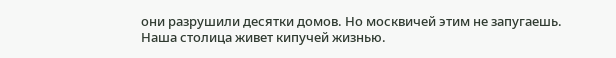они разрушили десятки домов. Но москвичей этим не запугаешь. Наша столица живет кипучей жизнью.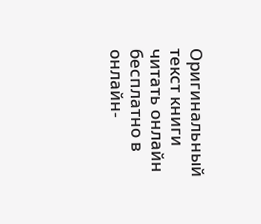Оригинальный текст книги читать онлайн бесплатно в онлайн-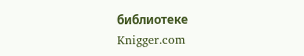библиотеке Knigger.com